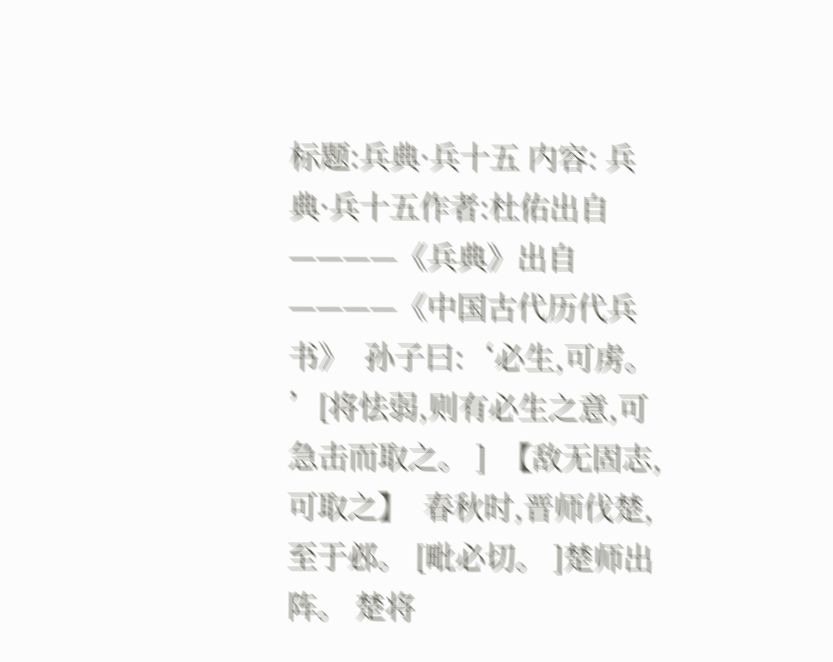标题:兵典·兵十五 内容: 兵典·兵十五作者:杜佑出自————《兵典》出自————《中国古代历代兵书》  孙子曰:‘必生,可虏。 ’[将怯弱,则有必生之意,可急击而取之。 ]  【敌无固志,可取之】  春秋时,晋师伐楚,至于邲。 [毗必切。 ]楚师出阵。 楚将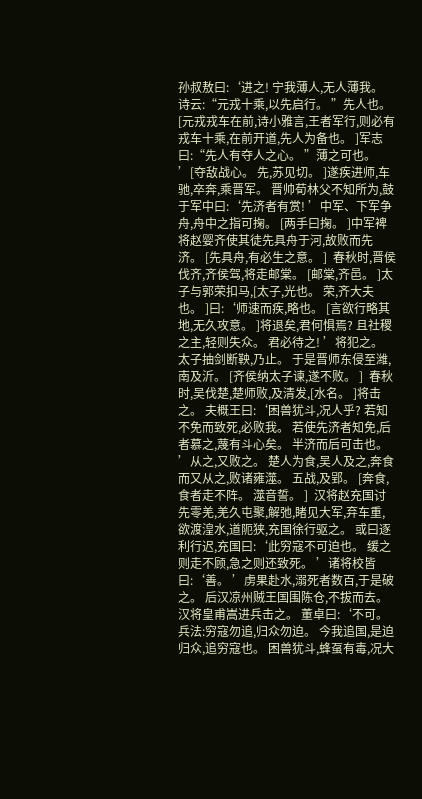孙叔敖曰:‘进之! 宁我薄人,无人薄我。 诗云:“元戎十乘,以先启行。 ”先人也。 [元戎戎车在前,诗小雅言,王者军行,则必有戎车十乘,在前开道,先人为备也。 ]军志曰:“先人有夺人之心。 ”薄之可也。 ’[夺敌战心。 先,苏见切。 ]遂疾进师,车驰,卒奔,乘晋军。 晋帅荀林父不知所为,鼓于军中曰:‘先济者有赏! ’中军、下军争舟,舟中之指可掬。 [两手曰掬。 ]中军裨将赵婴齐使其徒先具舟于河,故败而先济。 [先具舟,有必生之意。 ]  春秋时,晋侯伐齐,齐侯驾,将走邮棠。 [邮棠,齐邑。 ]太子与郭荣扣马,[太子,光也。 荣,齐大夫也。 ]曰:‘师速而疾,略也。 [言欲行略其地,无久攻意。 ]将退矣,君何惧焉? 且社稷之主,轻则失众。 君必待之! ’将犯之。 太子抽剑断鞅,乃止。 于是晋师东侵至潍,南及沂。 [齐侯纳太子谏,遂不败。 ]  春秋时,吴伐楚,楚师败,及清发,[水名。 ]将击之。 夫概王曰:‘困兽犹斗,况人乎? 若知不免而致死,必败我。 若使先济者知免,后者慕之,蔑有斗心矣。 半济而后可击也。 ’从之,又败之。 楚人为食,吴人及之,奔食而又从之,败诸雍澨。 五战,及郢。 [奔食,食者走不阵。 澨音誓。 ]  汉将赵充国讨先零羌,羌久屯聚,解弛,睹见大军,弃车重,欲渡湟水,道阨狭,充国徐行驱之。 或曰逐利行迟,充国曰:‘此穷寇不可迫也。 缓之则走不顾,急之则还致死。 ’诸将校皆曰:‘善。 ’虏果赴水,溺死者数百,于是破之。 后汉凉州贼王国围陈仓,不拔而去。 汉将皇甫嵩进兵击之。 董卓曰:‘不可。 兵法:穷寇勿追,归众勿迫。 今我追国,是迫归众,追穷寇也。 困兽犹斗,蜂虿有毒,况大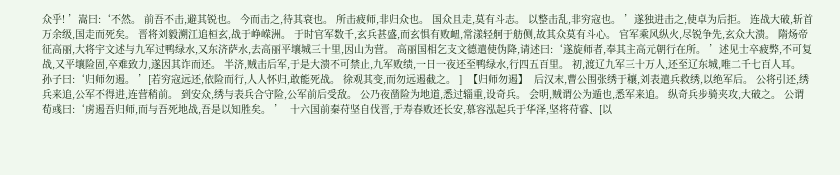众乎! ’嵩曰:‘不然。 前吾不击,避其锐也。 今而击之,待其衰也。 所击疲师,非归众也。 国众且走,莫有斗志。 以整击乱,非穷寇也。 ’遂独进击之,使卓为后拒。 连战大破,斩首万余级,国走而死矣。 晋将刘毅溯江追桓玄,战于峥嵘洲。 于时官军数千,玄兵甚盛,而玄惧有败衄,常漾轻舸于舫侧,故其众莫有斗心。 官军乘风纵火,尽锐争先,玄众大溃。 隋炀帝征高丽,大将宇文述与九军过鸭绿水,又东济萨水,去高丽平壤城三十里,因山为营。 高丽国相乞支文德遣使伪降,请述曰:‘遂旋师者,奉其主高元朝行在所。 ’述见士卒疲弊,不可复战,又平壤险固,卒难致力,遂因其诈而还。 半济,贼击后军,于是大溃不可禁止,九军败绩,一日一夜还至鸭绿水,行四五百里。 初,渡辽九军三十万人,还至辽东城,唯二千七百人耳。 孙子曰:‘归师勿遏。 ’[若穷寇远还,依险而行,人人怀归,敢能死战。 徐观其变,而勿远遏截之。 ]  【归师勿遏】  后汉末,曹公围张绣于穰,刘表遣兵救绣,以绝军后。 公将引还,绣兵来追,公军不得进,连营稍前。 到安众,绣与表兵合守险,公军前后受敌。 公乃夜凿险为地道,悉过辎重,设奇兵。 会明,贼谓公为遁也,悉军来追。 纵奇兵步骑夹攻,大破之。 公谓荀彧曰:‘虏遏吾归师,而与吾死地战,吾是以知胜矣。 ’  十六国前秦苻坚自伐晋,于寿春败还长安,慕容泓起兵于华泽,坚将苻睿、[以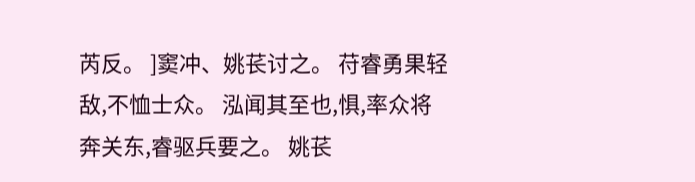芮反。 ]窦冲、姚苌讨之。 苻睿勇果轻敌,不恤士众。 泓闻其至也,惧,率众将奔关东,睿驱兵要之。 姚苌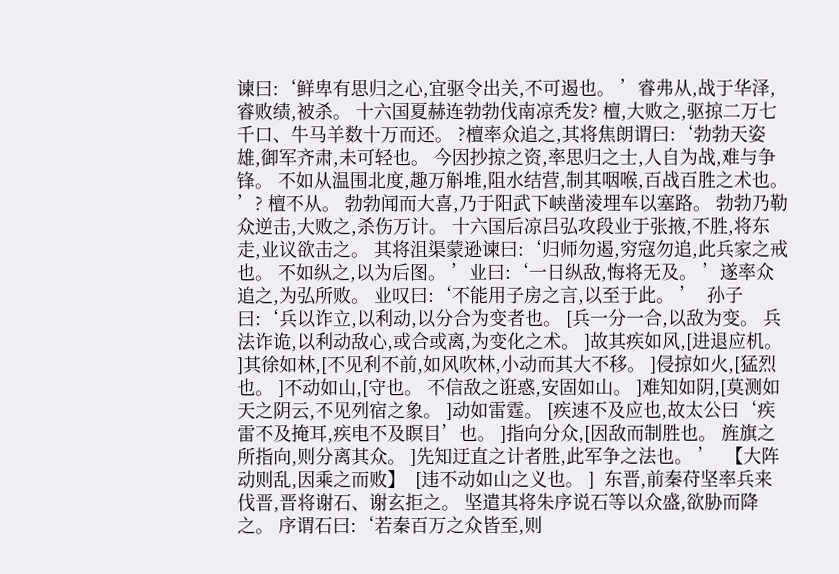谏曰:‘鲜卑有思归之心,宜驱令出关,不可遏也。 ’睿弗从,战于华泽,睿败绩,被杀。 十六国夏赫连勃勃伐南凉秃发? 檀,大败之,驱掠二万七千口、牛马羊数十万而还。 ?檀率众追之,其将焦朗谓曰:‘勃勃天姿雄,御军齐肃,未可轻也。 今因抄掠之资,率思归之士,人自为战,难与争锋。 不如从温围北度,趣万斛堆,阻水结营,制其咽喉,百战百胜之术也。 ’? 檀不从。 勃勃闻而大喜,乃于阳武下峡凿淩埋车以塞路。 勃勃乃勒众逆击,大败之,杀伤万计。 十六国后凉吕弘攻段业于张掖,不胜,将东走,业议欲击之。 其将沮渠蒙逊谏曰:‘归师勿遏,穷寇勿追,此兵家之戒也。 不如纵之,以为后图。 ’业曰:‘一日纵敌,悔将无及。 ’遂率众追之,为弘所败。 业叹曰:‘不能用子房之言,以至于此。 ’  孙子曰:‘兵以诈立,以利动,以分合为变者也。 [兵一分一合,以敌为变。 兵法诈诡,以利动敌心,或合或离,为变化之术。 ]故其疾如风,[进退应机。 ]其徐如林,[不见利不前,如风吹林,小动而其大不移。 ]侵掠如火,[猛烈也。 ]不动如山,[守也。 不信敌之诳惑,安固如山。 ]难知如阴,[莫测如天之阴云,不见列宿之象。 ]动如雷霆。 [疾速不及应也,故太公曰‘疾雷不及掩耳,疾电不及瞑目’也。 ]指向分众,[因敌而制胜也。 旌旗之所指向,则分离其众。 ]先知迂直之计者胜,此军争之法也。 ’  【大阵动则乱,因乘之而败】  [违不动如山之义也。 ]  东晋,前秦苻坚率兵来伐晋,晋将谢石、谢玄拒之。 坚遣其将朱序说石等以众盛,欲胁而降之。 序谓石曰:‘若秦百万之众皆至,则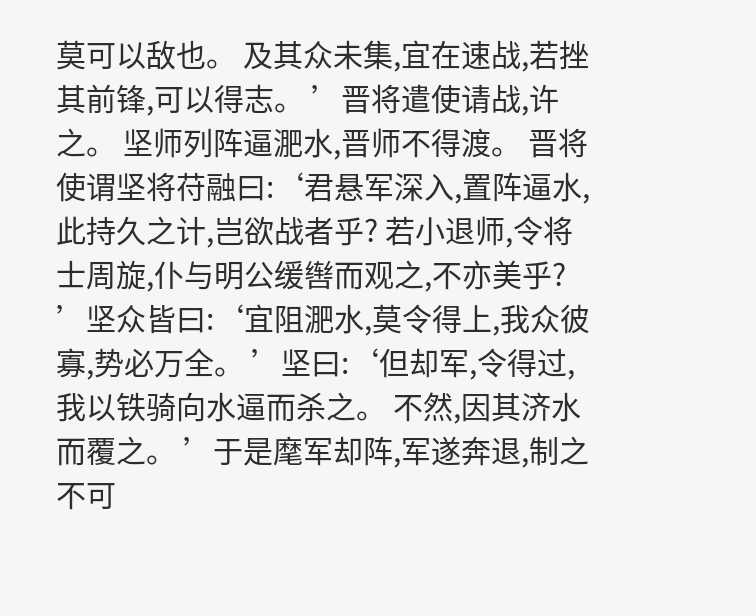莫可以敌也。 及其众未集,宜在速战,若挫其前锋,可以得志。 ’晋将遣使请战,许之。 坚师列阵逼淝水,晋师不得渡。 晋将使谓坚将苻融曰:‘君悬军深入,置阵逼水,此持久之计,岂欲战者乎? 若小退师,令将士周旋,仆与明公缓辔而观之,不亦美乎? ’坚众皆曰:‘宜阻淝水,莫令得上,我众彼寡,势必万全。 ’坚曰:‘但却军,令得过,我以铁骑向水逼而杀之。 不然,因其济水而覆之。 ’于是麾军却阵,军遂奔退,制之不可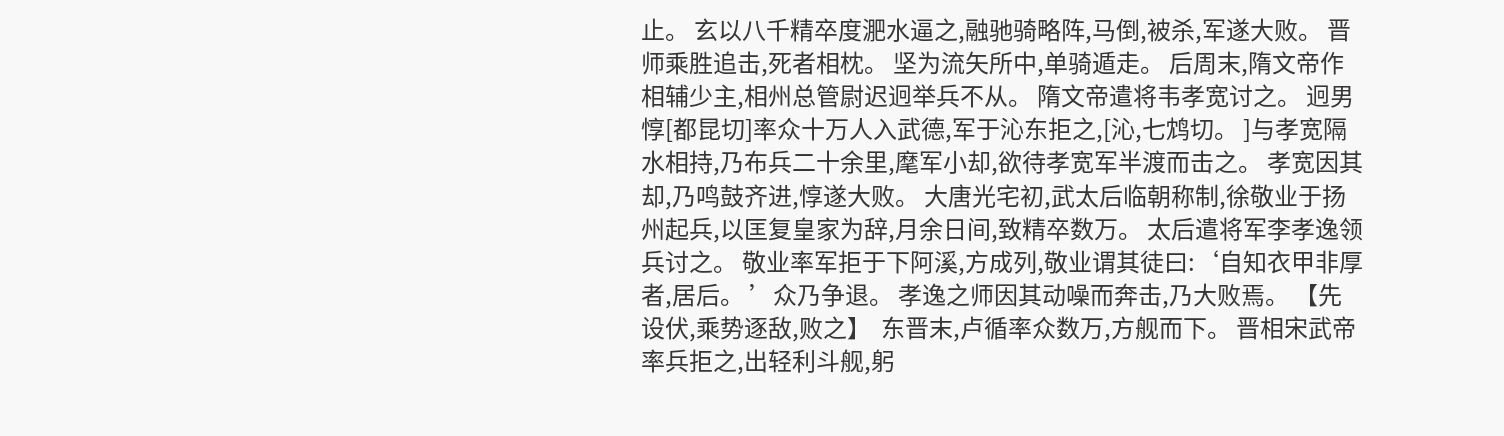止。 玄以八千精卒度淝水逼之,融驰骑略阵,马倒,被杀,军遂大败。 晋师乘胜追击,死者相枕。 坚为流矢所中,单骑遁走。 后周末,隋文帝作相辅少主,相州总管尉迟迥举兵不从。 隋文帝遣将韦孝宽讨之。 迥男惇[都昆切]率众十万人入武德,军于沁东拒之,[沁,七鸩切。 ]与孝宽隔水相持,乃布兵二十余里,麾军小却,欲待孝宽军半渡而击之。 孝宽因其却,乃鸣鼓齐进,惇遂大败。 大唐光宅初,武太后临朝称制,徐敬业于扬州起兵,以匡复皇家为辞,月余日间,致精卒数万。 太后遣将军李孝逸领兵讨之。 敬业率军拒于下阿溪,方成列,敬业谓其徒曰:‘自知衣甲非厚者,居后。 ’众乃争退。 孝逸之师因其动噪而奔击,乃大败焉。 【先设伏,乘势逐敌,败之】  东晋末,卢循率众数万,方舰而下。 晋相宋武帝率兵拒之,出轻利斗舰,躬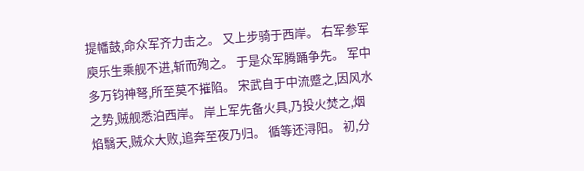提幡鼓,命众军齐力击之。 又上步骑于西岸。 右军参军庾乐生乘舰不进,斩而殉之。 于是众军腾踊争先。 军中多万钧神弩,所至莫不摧陷。 宋武自于中流蹙之,因风水之势,贼舰悉泊西岸。 岸上军先备火具,乃投火焚之,烟焰翳天,贼众大败,追奔至夜乃归。 循等还浔阳。 初,分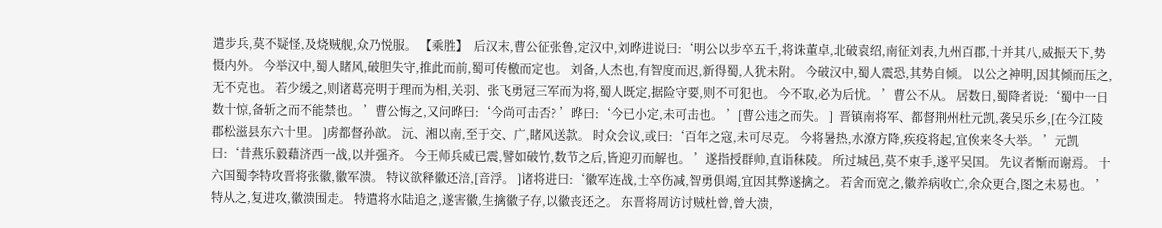遣步兵,莫不疑怪,及烧贼舰,众乃悦服。 【乘胜】  后汉末,曹公征张鲁,定汉中,刘晔进说曰:‘明公以步卒五千,将诛董卓,北破袁绍,南征刘表,九州百郡,十并其八,威振天下,势慑内外。 今举汉中,蜀人睹风,破胆失守,推此而前,蜀可传檄而定也。 刘备,人杰也,有智度而迟,新得蜀,人犹未附。 今破汉中,蜀人震恐,其势自倾。 以公之神明,因其倾而压之,无不克也。 若少缓之,则诸葛亮明于理而为相,关羽、张飞勇冠三军而为将,蜀人既定,据险守要,则不可犯也。 今不取,必为后忧。 ’曹公不从。 居数日,蜀降者说:‘蜀中一日数十惊,备斩之而不能禁也。 ’曹公悔之,又问晔曰:‘今尚可击否? ’晔曰:‘今已小定,未可击也。 ’[曹公违之而失。 ]  晋镇南将军、都督荆州杜元凯,袭吴乐乡,[在今江陵郡松滋县东六十里。 ]虏都督孙歆。 沅、湘以南,至于交、广,睹风送款。 时众会议,或曰:‘百年之寇,未可尽克。 今将暑热,水潦方降,疾疫将起,宜俟来冬大举。 ’元凯曰:‘昔燕乐毅藉济西一战,以并强齐。 今王师兵威已震,譬如破竹,数节之后,皆迎刃而解也。 ’遂指授群帅,直诣秣陵。 所过城邑,莫不束手,遂平吴国。 先议者惭而谢焉。 十六国蜀李特攻晋将张徽,徽军溃。 特议欲释徽还涪,[音浮。 ]诸将进曰:‘徽军连战,士卒伤减,智勇俱竭,宜因其弊遂擒之。 若舍而宽之,徽养病收亡,余众更合,图之未易也。 ’特从之,复进攻,徽溃围走。 特遣将水陆追之,遂害徽,生擒徽子存,以徽丧还之。 东晋将周访讨贼杜曾,曾大溃,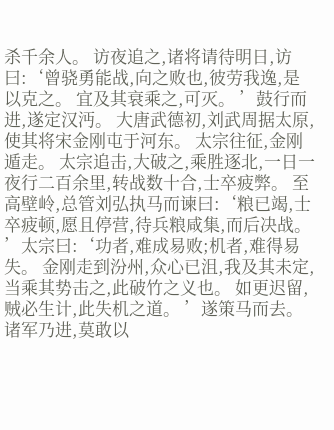杀千余人。 访夜追之,诸将请待明日,访曰:‘曾骁勇能战,向之败也,彼劳我逸,是以克之。 宜及其衰乘之,可灭。 ’鼓行而进,遂定汉沔。 大唐武德初,刘武周据太原,使其将宋金刚屯于河东。 太宗往征,金刚遁走。 太宗追击,大破之,乘胜逐北,一日一夜行二百余里,转战数十合,士卒疲弊。 至高壁岭,总管刘弘执马而谏曰:‘粮已竭,士卒疲顿,愿且停营,待兵粮咸集,而后决战。 ’太宗曰:‘功者,难成易败;机者,难得易失。 金刚走到汾州,众心已沮,我及其未定,当乘其势击之,此破竹之义也。 如更迟留,贼必生计,此失机之道。 ’遂策马而去。 诸军乃进,莫敢以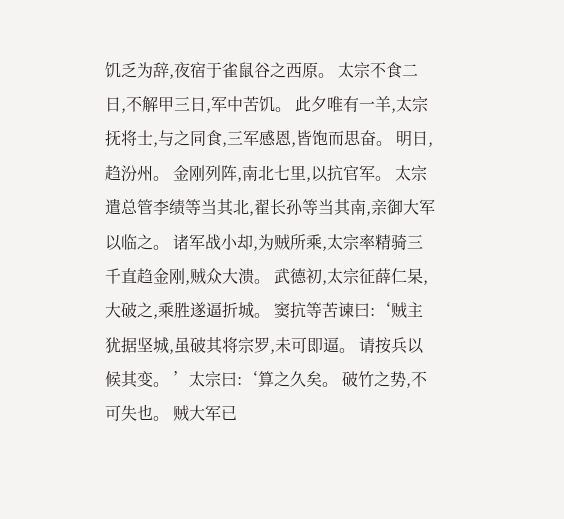饥乏为辞,夜宿于雀鼠谷之西原。 太宗不食二日,不解甲三日,军中苦饥。 此夕唯有一羊,太宗抚将士,与之同食,三军感恩,皆饱而思奋。 明日,趋汾州。 金刚列阵,南北七里,以抗官军。 太宗遣总管李绩等当其北,翟长孙等当其南,亲御大军以临之。 诸军战小却,为贼所乘,太宗率精骑三千直趋金刚,贼众大溃。 武德初,太宗征薛仁杲,大破之,乘胜遂逼折城。 窦抗等苦谏曰:‘贼主犹据坚城,虽破其将宗罗,未可即逼。 请按兵以候其变。 ’太宗曰:‘算之久矣。 破竹之势,不可失也。 贼大军已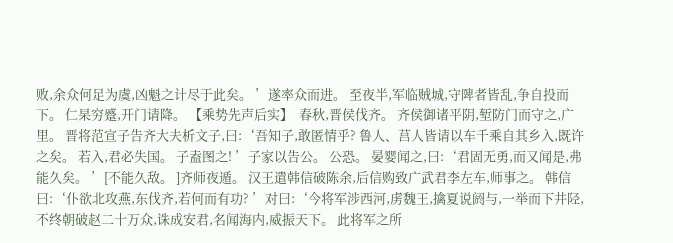败,余众何足为虞,凶魁之计尽于此矣。 ’遂率众而进。 至夜半,军临贼城,守陴者皆乱,争自投而下。 仁杲穷蹙,开门请降。 【乘势先声后实】  春秋,晋侯伐齐。 齐侯御诸平阴,堑防门而守之,广里。 晋将范宣子告齐大夫析文子,曰:‘吾知子,敢匿情乎? 鲁人、莒人皆请以车千乘自其乡入,既许之矣。 若入,君必失国。 子盍图之! ’子家以告公。 公恐。 晏婴闻之,曰:‘君固无勇,而又闻是,弗能久矣。 ’[不能久敌。 ]齐师夜遁。 汉王遣韩信破陈余,后信购致广武君李左车,师事之。 韩信曰:‘仆欲北攻燕,东伐齐,若何而有功? ’对曰:‘今将军涉西河,虏魏王,擒夏说阏与,一举而下井陉,不终朝破赵二十万众,诛成安君,名闻海内,威振天下。 此将军之所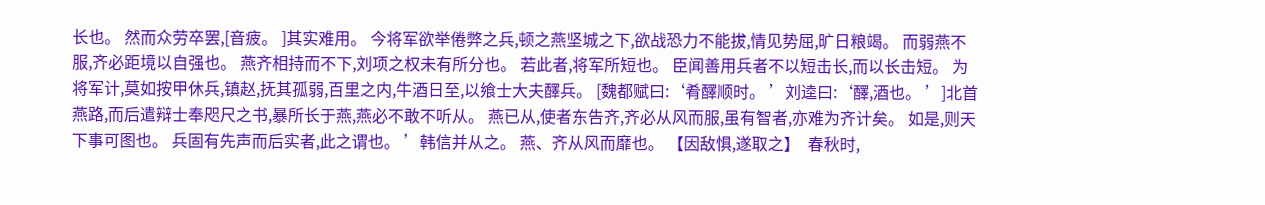长也。 然而众劳卒罢,[音疲。 ]其实难用。 今将军欲举倦弊之兵,顿之燕坚城之下,欲战恐力不能拔,情见势屈,旷日粮竭。 而弱燕不服,齐必距境以自强也。 燕齐相持而不下,刘项之权未有所分也。 若此者,将军所短也。 臣闻善用兵者不以短击长,而以长击短。 为将军计,莫如按甲休兵,镇赵,抚其孤弱,百里之内,牛酒日至,以飨士大夫醳兵。 [魏都赋曰:‘肴醳顺时。 ’刘逵曰:‘醳,酒也。 ’]北首燕路,而后遣辩士奉咫尺之书,暴所长于燕,燕必不敢不听从。 燕已从,使者东告齐,齐必从风而服,虽有智者,亦难为齐计矣。 如是,则天下事可图也。 兵固有先声而后实者,此之谓也。 ’韩信并从之。 燕、齐从风而靡也。 【因敌惧,遂取之】  春秋时,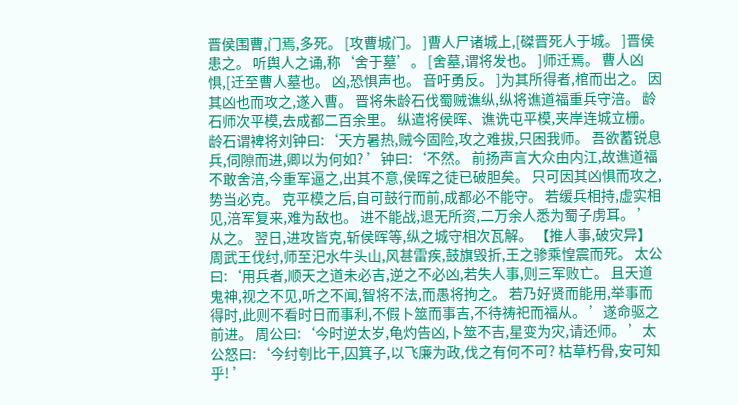晋侯围曹,门焉,多死。 [攻曹城门。 ]曹人尸诸城上,[磔晋死人于城。 ]晋侯患之。 听舆人之诵,称‘舍于墓’。 [舍墓,谓将发也。 ]师迁焉。 曹人凶惧,[迁至曹人墓也。 凶,恐惧声也。 音吁勇反。 ]为其所得者,棺而出之。 因其凶也而攻之,遂入曹。 晋将朱龄石伐蜀贼谯纵,纵将谯道福重兵守涪。 龄石师次平模,去成都二百余里。 纵遣将侯晖、谯诜屯平模,夹岸连城立栅。 龄石谓裨将刘钟曰:‘天方暑热,贼今固险,攻之难拔,只困我师。 吾欲蓄锐息兵,伺隙而进,卿以为何如? ’钟曰:‘不然。 前扬声言大众由内江,故谯道福不敢舍涪,今重军逼之,出其不意,侯晖之徒已破胆矣。 只可因其凶惧而攻之,势当必克。 克平模之后,自可鼓行而前,成都必不能守。 若缓兵相持,虚实相见,涪军复来,难为敌也。 进不能战,退无所资,二万余人悉为蜀子虏耳。 ’从之。 翌日,进攻皆克,斩侯晖等,纵之城守相次瓦解。 【推人事,破灾异】  周武王伐纣,师至汜水牛头山,风甚雷疾,鼓旗毁折,王之骖乘惶震而死。 太公曰:‘用兵者,顺天之道未必吉,逆之不必凶,若失人事,则三军败亡。 且天道鬼神,视之不见,听之不闻,智将不法,而愚将拘之。 若乃好贤而能用,举事而得时,此则不看时日而事利,不假卜筮而事吉,不待祷祀而福从。 ’遂命驱之前进。 周公曰:‘今时逆太岁,龟灼告凶,卜筮不吉,星变为灾,请还师。 ’太公怒曰:‘今纣刳比干,囚箕子,以飞廉为政,伐之有何不可? 枯草朽骨,安可知乎! ’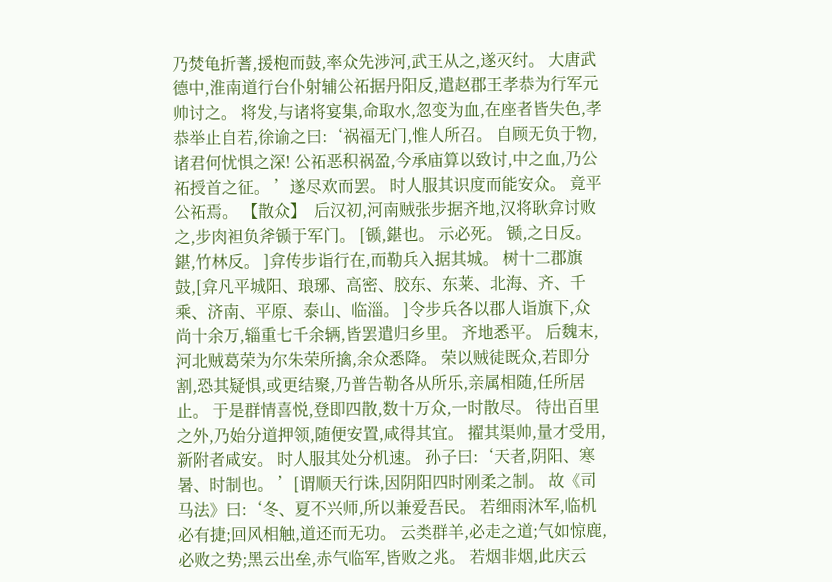乃焚龟折蓍,援枹而鼓,率众先涉河,武王从之,遂灭纣。 大唐武德中,淮南道行台仆射辅公祏据丹阳反,遣赵郡王孝恭为行军元帅讨之。 将发,与诸将宴集,命取水,忽变为血,在座者皆失色,孝恭举止自若,徐谕之曰:‘祸福无门,惟人所召。 自顾无负于物,诸君何忧惧之深! 公祏恶积祸盈,今承庙算以致讨,中之血,乃公祏授首之征。 ’遂尽欢而罢。 时人服其识度而能安众。 竟平公祏焉。 【散众】  后汉初,河南贼张步据齐地,汉将耿弇讨败之,步肉袒负斧锧于军门。 [锧,鍖也。 示必死。 锧,之日反。 鍖,竹林反。 ]弇传步诣行在,而勒兵入据其城。 树十二郡旗鼓,[弇凡平城阳、琅琊、高密、胶东、东莱、北海、齐、千乘、济南、平原、泰山、临淄。 ]令步兵各以郡人诣旗下,众尚十余万,辎重七千余辆,皆罢遣归乡里。 齐地悉平。 后魏末,河北贼葛荣为尔朱荣所擒,余众悉降。 荣以贼徒既众,若即分割,恐其疑惧,或更结聚,乃普告勒各从所乐,亲属相随,任所居止。 于是群情喜悦,登即四散,数十万众,一时散尽。 待出百里之外,乃始分道押领,随便安置,咸得其宜。 擢其渠帅,量才受用,新附者咸安。 时人服其处分机速。 孙子曰:‘天者,阴阳、寒暑、时制也。 ’[谓顺天行诛,因阴阳四时刚柔之制。 故《司马法》曰:‘冬、夏不兴师,所以兼爱吾民。 若细雨沐军,临机必有捷;回风相触,道还而无功。 云类群羊,必走之道;气如惊鹿,必败之势;黑云出垒,赤气临军,皆败之兆。 若烟非烟,此庆云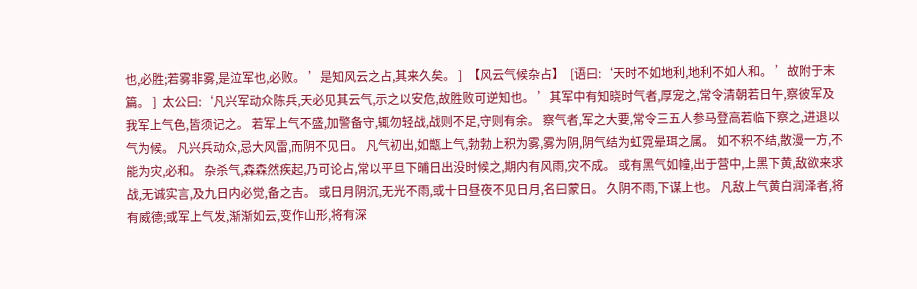也,必胜;若雾非雾,是泣军也,必败。 ’是知风云之占,其来久矣。 ]  【风云气候杂占】  [语曰:‘天时不如地利,地利不如人和。 ’故附于末篇。 ]  太公曰:‘凡兴军动众陈兵,天必见其云气,示之以安危,故胜败可逆知也。 ’其军中有知晓时气者,厚宠之,常令清朝若日午,察彼军及我军上气色,皆须记之。 若军上气不盛,加警备守,辄勿轻战,战则不足,守则有余。 察气者,军之大要,常令三五人参马登高若临下察之,进退以气为候。 凡兴兵动众,忌大风雷,而阴不见日。 凡气初出,如甑上气,勃勃上积为雾,雾为阴,阴气结为虹霓晕珥之属。 如不积不结,散漫一方,不能为灾,必和。 杂杀气,森森然疾起,乃可论占,常以平旦下晡日出没时候之,期内有风雨,灾不成。 或有黑气如幢,出于营中,上黑下黄,敌欲来求战,无诚实言,及九日内必觉,备之吉。 或日月阴沉,无光不雨,或十日昼夜不见日月,名曰蒙日。 久阴不雨,下谋上也。 凡敌上气黄白润泽者,将有威德;或军上气发,渐渐如云,变作山形,将有深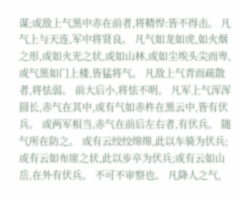谋;或敌上气黑中赤在前者,将精悍:皆不得击。 凡气上与天连,军中将贤良。 凡气如龙如虎,如火烟之形,或如火光之状,或如山林,或如尘埃头尖而卑,或气黑如门上楼,皆猛将气。 凡敌上气青而疏散者,将怯弱。 前大后小,将怯不明。 凡军上气浑浑圆长,赤气在其中,或有气如赤杵在黑云中,皆有伏兵。 或两军相当,赤气在前后左右者,有伏兵。 随气所在防之。 或有云绞绞绵绵,此以车骑为伏兵;或有云如布席之状,此以步卒为伏兵;或有云如山岳,在外有伏兵。 不可不审察也。 凡降人之气,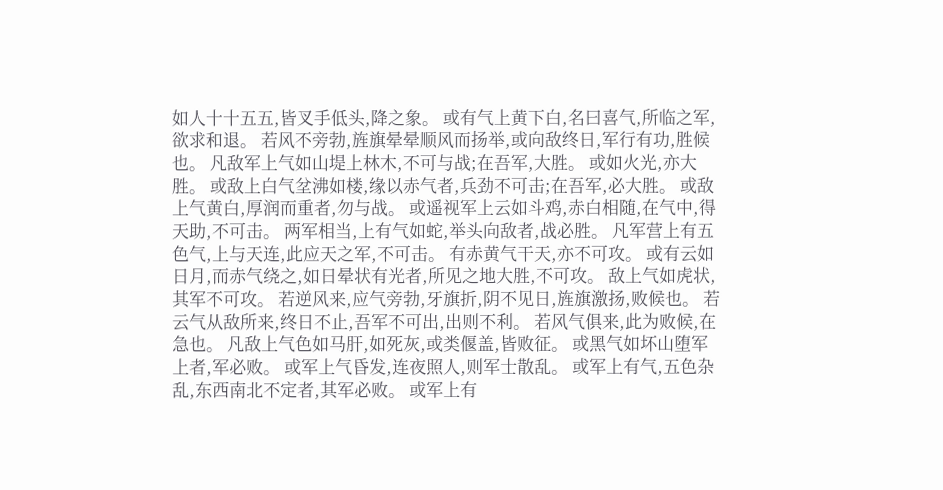如人十十五五,皆叉手低头,降之象。 或有气上黄下白,名曰喜气,所临之军,欲求和退。 若风不旁勃,旌旗晕晕顺风而扬举,或向敌终日,军行有功,胜候也。 凡敌军上气如山堤上林木,不可与战;在吾军,大胜。 或如火光,亦大胜。 或敌上白气坌沸如楼,缘以赤气者,兵劲不可击;在吾军,必大胜。 或敌上气黄白,厚润而重者,勿与战。 或遥视军上云如斗鸡,赤白相随,在气中,得天助,不可击。 两军相当,上有气如蛇,举头向敌者,战必胜。 凡军营上有五色气,上与天连,此应天之军,不可击。 有赤黄气干天,亦不可攻。 或有云如日月,而赤气绕之,如日晕状有光者,所见之地大胜,不可攻。 敌上气如虎状,其军不可攻。 若逆风来,应气旁勃,牙旗折,阴不见日,旌旗激扬,败候也。 若云气从敌所来,终日不止,吾军不可出,出则不利。 若风气俱来,此为败候,在急也。 凡敌上气色如马肝,如死灰,或类偃盖,皆败征。 或黑气如坏山堕军上者,军必败。 或军上气昏发,连夜照人,则军士散乱。 或军上有气,五色杂乱,东西南北不定者,其军必败。 或军上有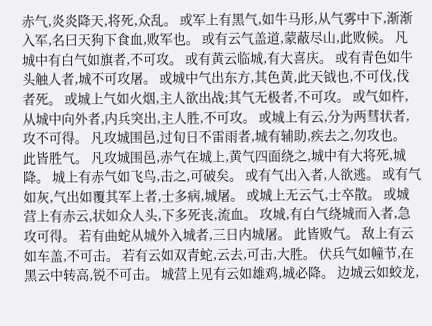赤气,炎炎降天,将死,众乱。 或军上有黑气,如牛马形,从气雾中下,渐渐入军,名曰天狗下食血,败军也。 或有云气盖道,蒙蔽尽山,此败候。 凡城中有白气如旗者,不可攻。 或有黄云临城,有大喜庆。 或有青色如牛头触人者,城不可攻屠。 或城中气出东方,其色黄,此天钺也,不可伐,伐者死。 或城上气如火烟,主人欲出战;其气无极者,不可攻。 或气如杵,从城中向外者,内兵突出,主人胜,不可攻。 或城上有云,分为两彗状者,攻不可得。 凡攻城围邑,过旬日不雷雨者,城有辅助,疾去之,勿攻也。 此皆胜气。 凡攻城围邑,赤气在城上,黄气四面绕之,城中有大将死,城降。 城上有赤气如飞鸟,击之,可破矣。 或有气出入者,人欲逃。 或有气如灰,气出如覆其军上者,士多病,城屠。 或城上无云气,士卒散。 或城营上有赤云,状如众人头,下多死丧,流血。 攻城,有白气绕城而入者,急攻可得。 若有曲蛇从城外入城者,三日内城屠。 此皆败气。 敌上有云如车盖,不可击。 若有云如双青蛇,云去,可击,大胜。 伏兵气如幢节,在黑云中转高,锐不可击。 城营上见有云如雄鸡,城必降。 边城云如蛟龙,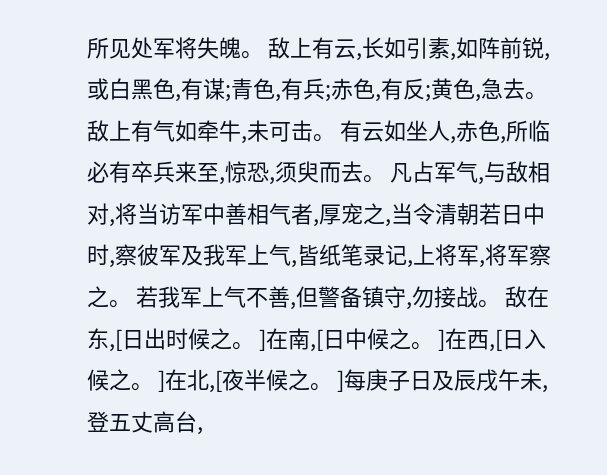所见处军将失魄。 敌上有云,长如引素,如阵前锐,或白黑色,有谋;青色,有兵;赤色,有反;黄色,急去。 敌上有气如牵牛,未可击。 有云如坐人,赤色,所临必有卒兵来至,惊恐,须臾而去。 凡占军气,与敌相对,将当访军中善相气者,厚宠之,当令清朝若日中时,察彼军及我军上气,皆纸笔录记,上将军,将军察之。 若我军上气不善,但警备镇守,勿接战。 敌在东,[日出时候之。 ]在南,[日中候之。 ]在西,[日入候之。 ]在北,[夜半候之。 ]每庚子日及辰戌午未,登五丈高台,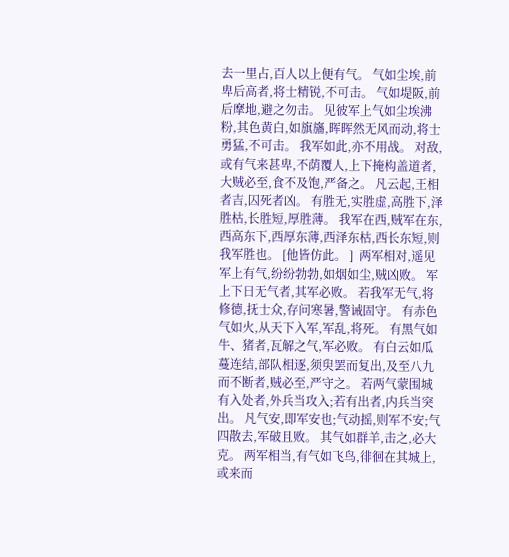去一里占,百人以上便有气。 气如尘埃,前卑后高者,将士精锐,不可击。 气如堤阪,前后摩地,避之勿击。 见彼军上气如尘埃沸粉,其色黄白,如旗旛,晖晖然无风而动,将士勇猛,不可击。 我军如此,亦不用战。 对敌,或有气来甚卑,不荫覆人,上下掩构盖道者,大贼必至,食不及饱,严备之。 凡云起,王相者吉,囚死者凶。 有胜无,实胜虚,高胜下,泽胜枯,长胜短,厚胜薄。 我军在西,贼军在东,西高东下,西厚东薄,西泽东枯,西长东短,则我军胜也。 [他皆仿此。 ]  两军相对,遥见军上有气,纷纷勃勃,如烟如尘,贼凶败。 军上下日无气者,其军必败。 若我军无气,将修德,抚士众,存问寒暑,警诫固守。 有赤色气如火,从天下入军,军乱,将死。 有黑气如牛、猪者,瓦解之气,军必败。 有白云如瓜蔓连结,部队相逐,须臾罢而复出,及至八九而不断者,贼必至,严守之。 若两气蒙围城有入处者,外兵当攻入;若有出者,内兵当突出。 凡气安,即军安也;气动摇,则军不安;气四散去,军破且败。 其气如群羊,击之,必大克。 两军相当,有气如飞鸟,徘徊在其城上,或来而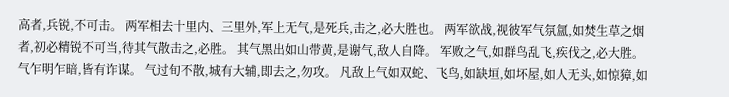高者,兵锐,不可击。 两军相去十里内、三里外,军上无气,是死兵,击之,必大胜也。 两军欲战,视彼军气氛氲,如焚生草之烟者,初必精锐不可当,待其气散击之,必胜。 其气黑出如山带黄,是谢气,敌人自降。 军败之气,如群鸟乱飞,疾伐之,必大胜。 气乍明乍暗,皆有诈谋。 气过旬不散,城有大辅,即去之,勿攻。 凡敌上气如双蛇、飞鸟,如缺垣,如坏屋,如人无头,如惊獐,如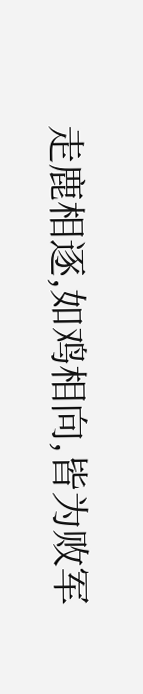走鹿相逐,如鸡相向,皆为败军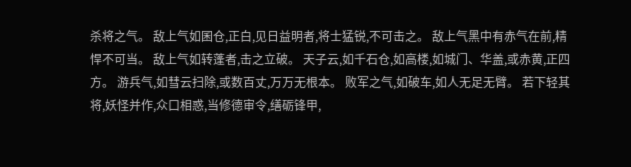杀将之气。 敌上气如囷仓,正白,见日益明者,将士猛锐,不可击之。 敌上气黑中有赤气在前,精悍不可当。 敌上气如转蓬者,击之立破。 天子云,如千石仓,如高楼,如城门、华盖,或赤黄,正四方。 游兵气,如彗云扫除,或数百丈,万万无根本。 败军之气,如破车,如人无足无臂。 若下轻其将,妖怪并作,众口相惑,当修德审令,缮砺锋甲,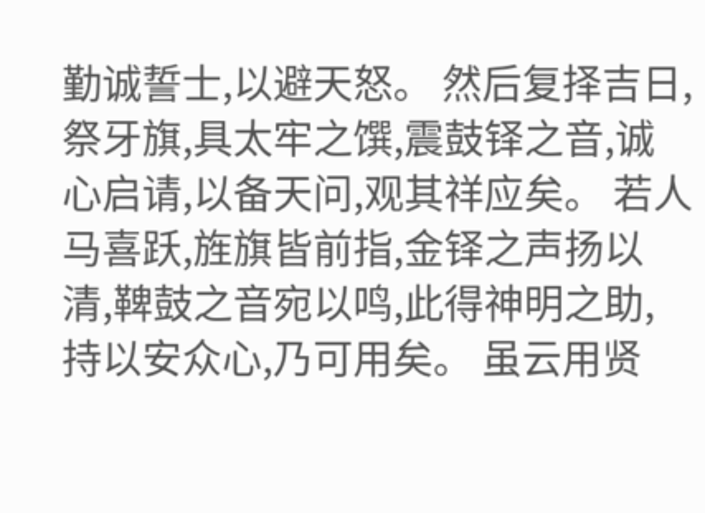勤诚誓士,以避天怒。 然后复择吉日,祭牙旗,具太牢之馔,震鼓铎之音,诚心启请,以备天问,观其祥应矣。 若人马喜跃,旌旗皆前指,金铎之声扬以清,鞞鼓之音宛以鸣,此得神明之助,持以安众心,乃可用矣。 虽云用贤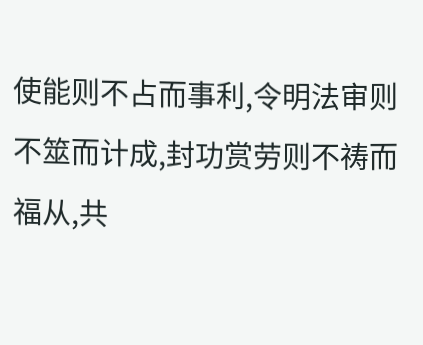使能则不占而事利,令明法审则不筮而计成,封功赏劳则不祷而福从,共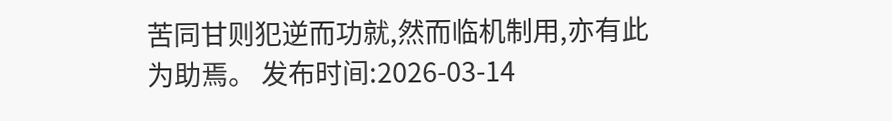苦同甘则犯逆而功就,然而临机制用,亦有此为助焉。 发布时间:2026-03-14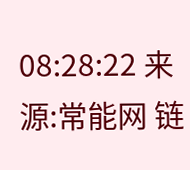08:28:22 来源:常能网 链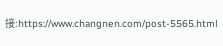接:https://www.changnen.com/post-5565.html